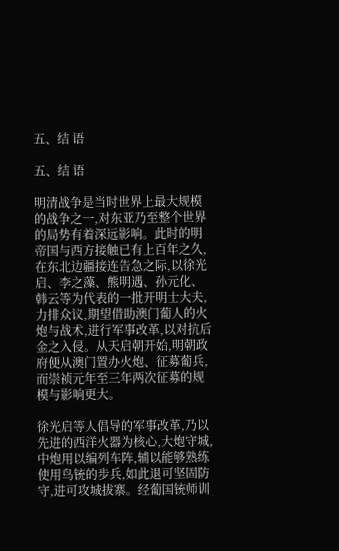五、结 语

五、结 语

明清战争是当时世界上最大规模的战争之一,对东亚乃至整个世界的局势有着深远影响。此时的明帝国与西方接触已有上百年之久,在东北边疆接连告急之际,以徐光启、李之藻、熊明遇、孙元化、韩云等为代表的一批开明士大夫,力排众议,期望借助澳门葡人的火炮与战术,进行军事改革,以对抗后金之入侵。从天启朝开始,明朝政府便从澳门置办火炮、征募葡兵,而崇祯元年至三年两次征募的规模与影响更大。

徐光启等人倡导的军事改革,乃以先进的西洋火器为核心,大炮守城,中炮用以编列车阵,辅以能够熟练使用鸟铳的步兵,如此退可坚固防守,进可攻城拔寨。经葡国铳师训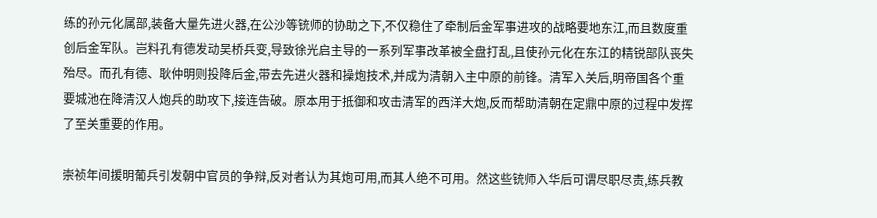练的孙元化属部,装备大量先进火器,在公沙等铳师的协助之下,不仅稳住了牵制后金军事进攻的战略要地东江,而且数度重创后金军队。岂料孔有德发动吴桥兵变,导致徐光启主导的一系列军事改革被全盘打乱,且使孙元化在东江的精锐部队丧失殆尽。而孔有德、耿仲明则投降后金,带去先进火器和操炮技术,并成为清朝入主中原的前锋。清军入关后,明帝国各个重要城池在降清汉人炮兵的助攻下,接连告破。原本用于抵御和攻击清军的西洋大炮,反而帮助清朝在定鼎中原的过程中发挥了至关重要的作用。

崇祯年间援明葡兵引发朝中官员的争辩,反对者认为其炮可用,而其人绝不可用。然这些铳师入华后可谓尽职尽责,练兵教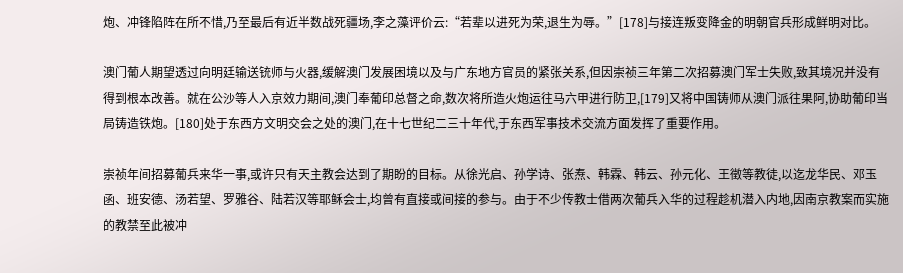炮、冲锋陷阵在所不惜,乃至最后有近半数战死疆场,李之藻评价云:“若辈以进死为荣,退生为辱。”[178]与接连叛变降金的明朝官兵形成鲜明对比。

澳门葡人期望透过向明廷输送铳师与火器,缓解澳门发展困境以及与广东地方官员的紧张关系,但因崇祯三年第二次招募澳门军士失败,致其境况并没有得到根本改善。就在公沙等人入京效力期间,澳门奉葡印总督之命,数次将所造火炮运往马六甲进行防卫,[179]又将中国铸师从澳门派往果阿,协助葡印当局铸造铁炮。[180]处于东西方文明交会之处的澳门,在十七世纪二三十年代,于东西军事技术交流方面发挥了重要作用。

崇祯年间招募葡兵来华一事,或许只有天主教会达到了期盼的目标。从徐光启、孙学诗、张焘、韩霖、韩云、孙元化、王徵等教徒,以迄龙华民、邓玉函、班安德、汤若望、罗雅谷、陆若汉等耶稣会士,均曾有直接或间接的参与。由于不少传教士借两次葡兵入华的过程趁机潜入内地,因南京教案而实施的教禁至此被冲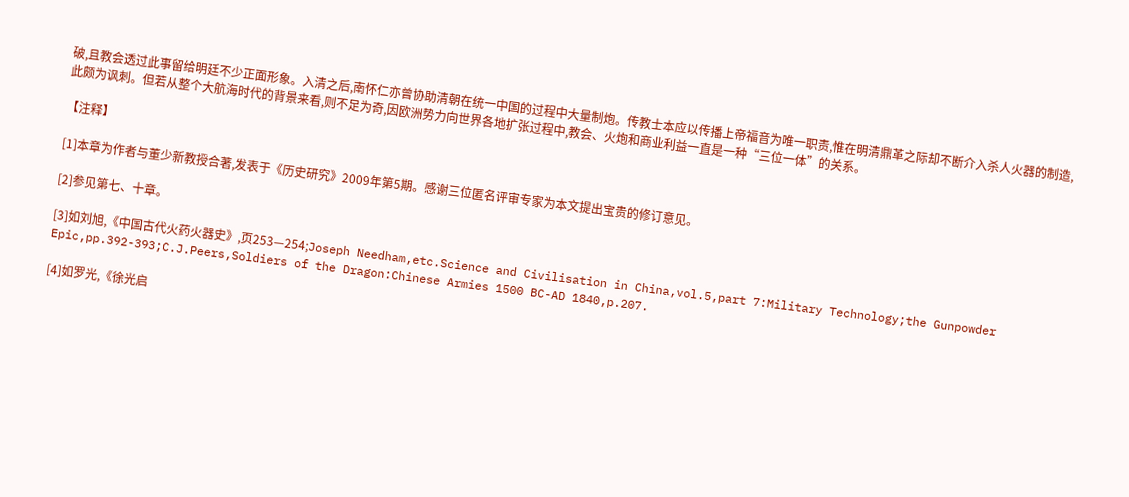破,且教会透过此事留给明廷不少正面形象。入清之后,南怀仁亦曾协助清朝在统一中国的过程中大量制炮。传教士本应以传播上帝福音为唯一职责,惟在明清鼎革之际却不断介入杀人火器的制造,此颇为讽刺。但若从整个大航海时代的背景来看,则不足为奇,因欧洲势力向世界各地扩张过程中,教会、火炮和商业利益一直是一种“三位一体”的关系。

【注释】

[1]本章为作者与董少新教授合著,发表于《历史研究》2009年第5期。感谢三位匿名评审专家为本文提出宝贵的修订意见。

[2]参见第七、十章。

[3]如刘旭,《中国古代火药火器史》,页253—254;Joseph Needham,etc.Science and Civilisation in China,vol.5,part 7:Military Technology;the Gunpowder Epic,pp.392-393;C.J.Peers,Soldiers of the Dragon:Chinese Armies 1500 BC-AD 1840,p.207.

[4]如罗光,《徐光启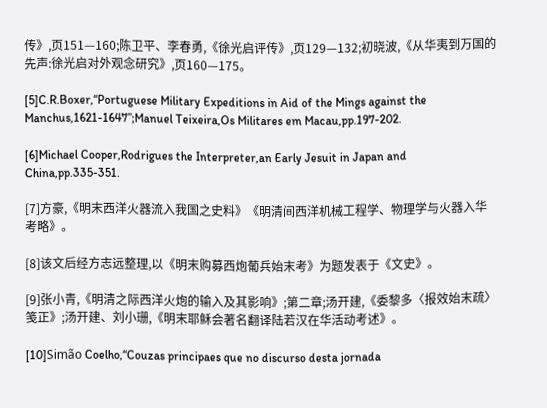传》,页151—160;陈卫平、李春勇,《徐光启评传》,页129—132;初晓波,《从华夷到万国的先声:徐光启对外观念研究》,页160—175。

[5]C.R.Boxer,“Portuguese Military Expeditions in Aid of the Mings against the Manchus,1621-1647”;Manuel Teixeira,Os Militares em Macau,pp.197-202.

[6]Michael Cooper,Rodrigues the Interpreter,an Early Jesuit in Japan and China,pp.335-351.

[7]方豪,《明末西洋火器流入我国之史料》《明清间西洋机械工程学、物理学与火器入华考略》。

[8]该文后经方志远整理,以《明末购募西炮葡兵始末考》为题发表于《文史》。

[9]张小青,《明清之际西洋火炮的输入及其影响》;第二章;汤开建,《委黎多〈报效始末疏〉笺正》;汤开建、刘小珊,《明末耶稣会著名翻译陆若汉在华活动考述》。

[10]Simão Coelho,“Couzas principaes que no discurso desta jornada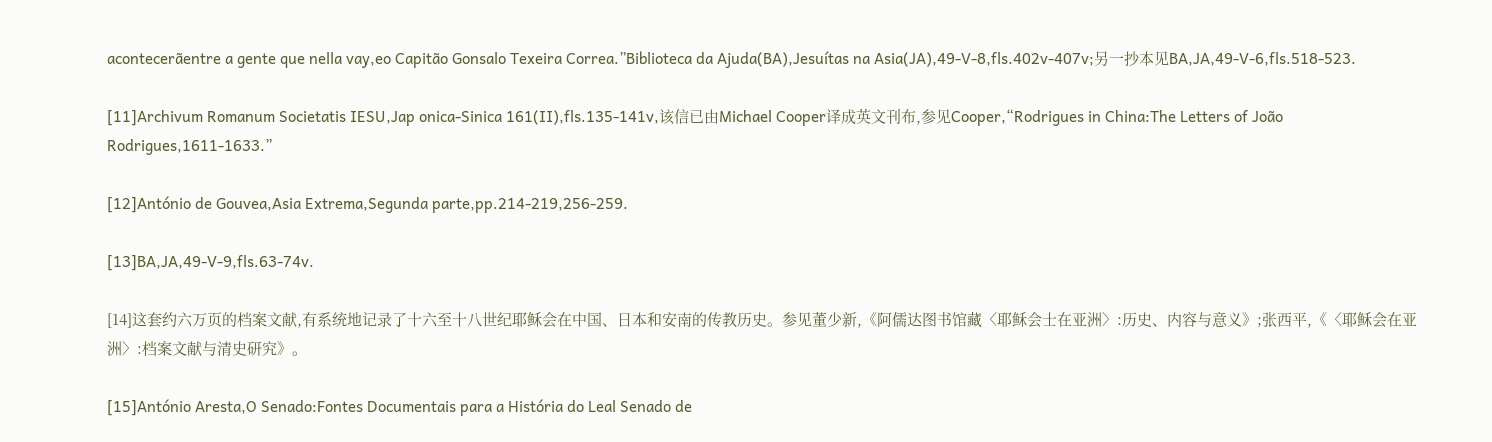acontecerãentre a gente que nella vay,eo Capitão Gonsalo Texeira Correa.”Biblioteca da Ajuda(BA),Jesuítas na Asia(JA),49-V-8,fls.402v-407v;另一抄本见BA,JA,49-V-6,fls.518-523.

[11]Archivum Romanum Societatis IESU,Jap onica-Sinica 161(Ⅱ),fls.135-141v,该信已由Michael Cooper译成英文刊布,参见Cooper,“Rodrigues in China:The Letters of João Rodrigues,1611-1633.”

[12]António de Gouvea,Asia Extrema,Segunda parte,pp.214-219,256-259.

[13]BA,JA,49-V-9,fls.63-74v.

[14]这套约六万页的档案文献,有系统地记录了十六至十八世纪耶稣会在中国、日本和安南的传教历史。参见董少新,《阿儒达图书馆藏〈耶稣会士在亚洲〉:历史、内容与意义》;张西平,《〈耶稣会在亚洲〉:档案文献与清史研究》。

[15]António Aresta,O Senado:Fontes Documentais para a História do Leal Senado de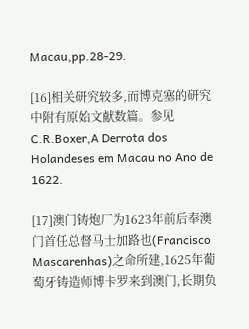Macau,pp.28-29.

[16]相关研究较多,而博克塞的研究中附有原始文献数篇。参见C.R.Boxer,A Derrota dos Holandeses em Macau no Ano de 1622.

[17]澳门铸炮厂为1623年前后奉澳门首任总督马士加路也(Francisco Mascarenhas)之命所建,1625年葡萄牙铸造师博卡罗来到澳门,长期负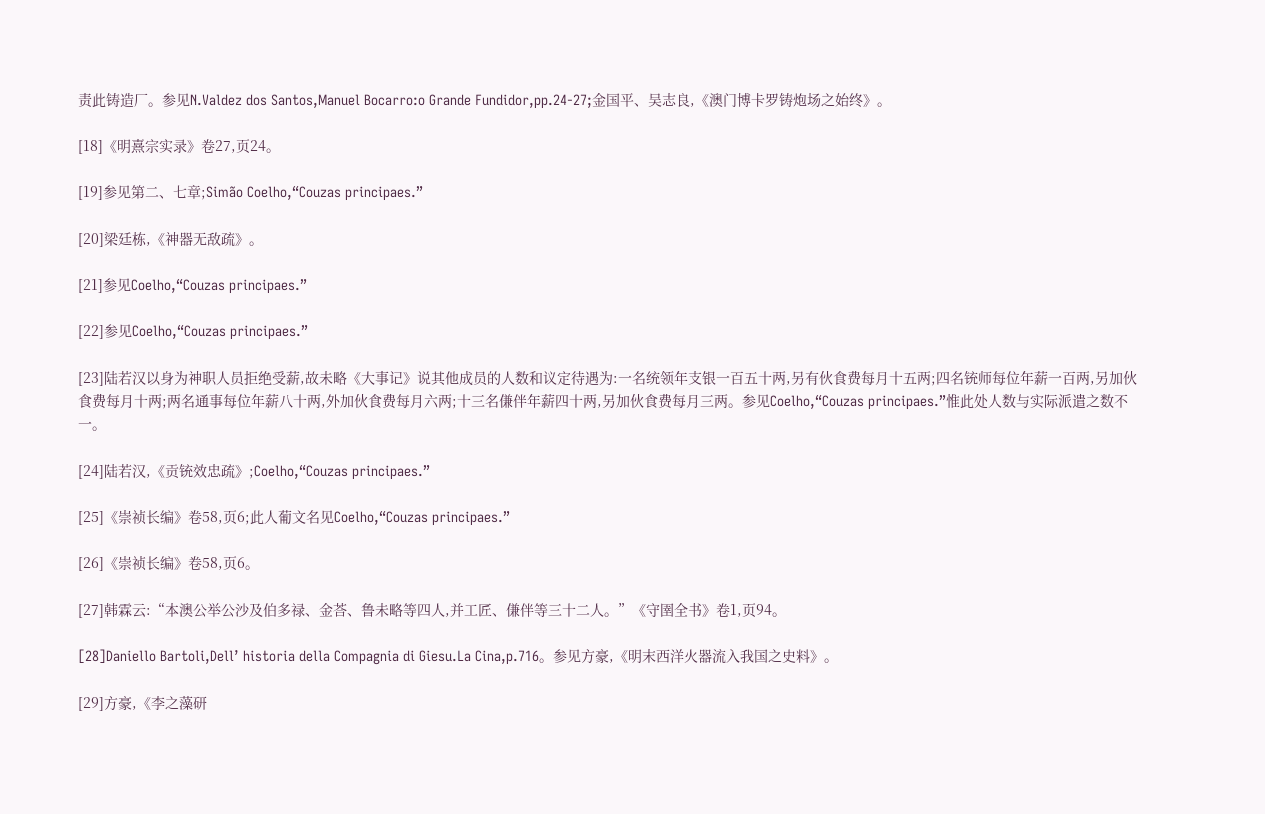责此铸造厂。参见N.Valdez dos Santos,Manuel Bocarro:o Grande Fundidor,pp.24-27;金国平、吴志良,《澳门博卡罗铸炮场之始终》。

[18]《明熹宗实录》卷27,页24。

[19]参见第二、七章;Simão Coelho,“Couzas principaes.”

[20]梁廷栋,《神器无敌疏》。

[21]参见Coelho,“Couzas principaes.”

[22]参见Coelho,“Couzas principaes.”

[23]陆若汉以身为神职人员拒绝受薪,故未略《大事记》说其他成员的人数和议定待遇为:一名统领年支银一百五十两,另有伙食费每月十五两;四名铳师每位年薪一百两,另加伙食费每月十两;两名通事每位年薪八十两,外加伙食费每月六两;十三名傔伴年薪四十两,另加伙食费每月三两。参见Coelho,“Couzas principaes.”惟此处人数与实际派遣之数不一。

[24]陆若汉,《贡铳效忠疏》;Coelho,“Couzas principaes.”

[25]《崇祯长编》卷58,页6;此人葡文名见Coelho,“Couzas principaes.”

[26]《崇祯长编》卷58,页6。

[27]韩霖云:“本澳公举公沙及伯多禄、金荅、鲁未略等四人,并工匠、傔伴等三十二人。”《守圉全书》卷1,页94。

[28]Daniello Bartoli,Dell’ historia della Compagnia di Giesu.La Cina,p.716。参见方豪,《明末西洋火器流入我国之史料》。

[29]方豪,《李之藻研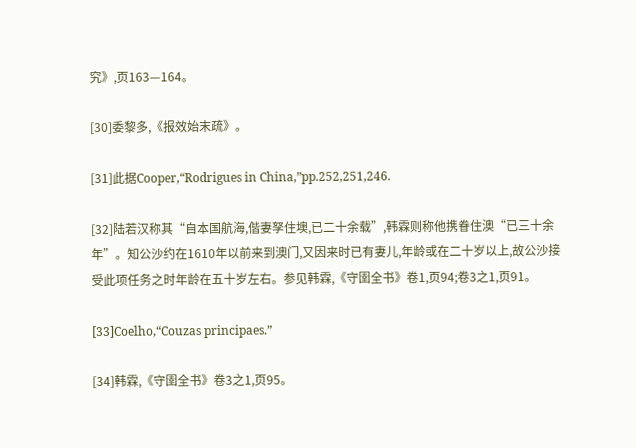究》,页163—164。

[30]委黎多,《报效始末疏》。

[31]此据Cooper,“Rodrigues in China,”pp.252,251,246.

[32]陆若汉称其“自本国航海,偕妻孥住墺,已二十余载”,韩霖则称他携眷住澳“已三十余年”。知公沙约在1610年以前来到澳门,又因来时已有妻儿,年龄或在二十岁以上,故公沙接受此项任务之时年龄在五十岁左右。参见韩霖,《守圉全书》卷1,页94;卷3之1,页91。

[33]Coelho,“Couzas principaes.”

[34]韩霖,《守圉全书》卷3之1,页95。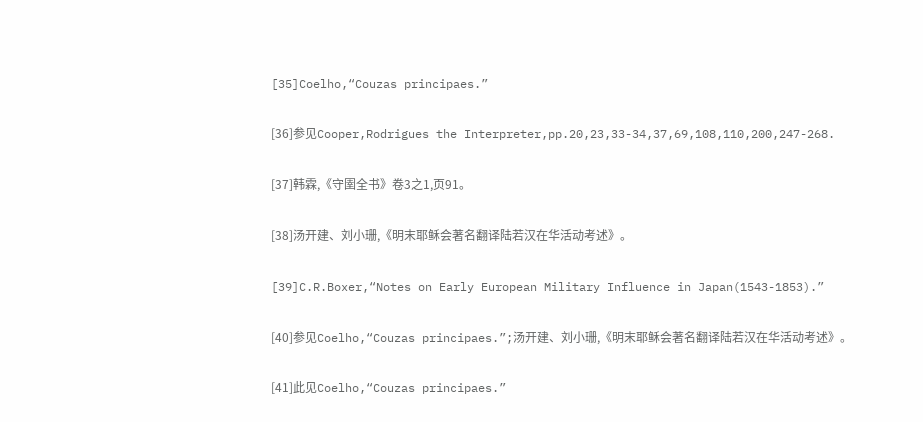[35]Coelho,“Couzas principaes.”

[36]参见Cooper,Rodrigues the Interpreter,pp.20,23,33-34,37,69,108,110,200,247-268.

[37]韩霖,《守圉全书》卷3之1,页91。

[38]汤开建、刘小珊,《明末耶稣会著名翻译陆若汉在华活动考述》。

[39]C.R.Boxer,“Notes on Early European Military Influence in Japan(1543-1853).”

[40]参见Coelho,“Couzas principaes.”;汤开建、刘小珊,《明末耶稣会著名翻译陆若汉在华活动考述》。

[41]此见Coelho,“Couzas principaes.”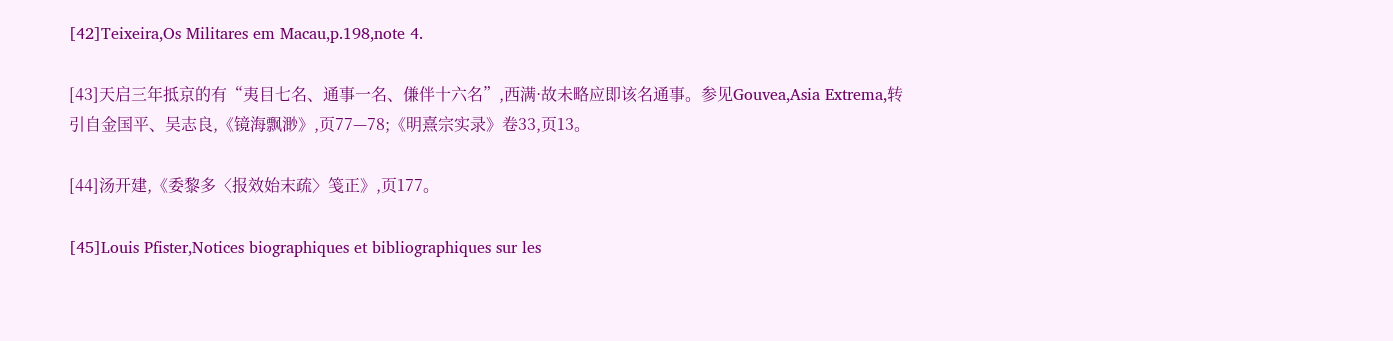[42]Teixeira,Os Militares em Macau,p.198,note 4.

[43]天启三年抵京的有“夷目七名、通事一名、傔伴十六名”,西满·故未略应即该名通事。参见Gouvea,Asia Extrema,转引自金国平、吴志良,《镜海飘渺》,页77—78;《明熹宗实录》卷33,页13。

[44]汤开建,《委黎多〈报效始末疏〉笺正》,页177。

[45]Louis Pfister,Notices biographiques et bibliographiques sur les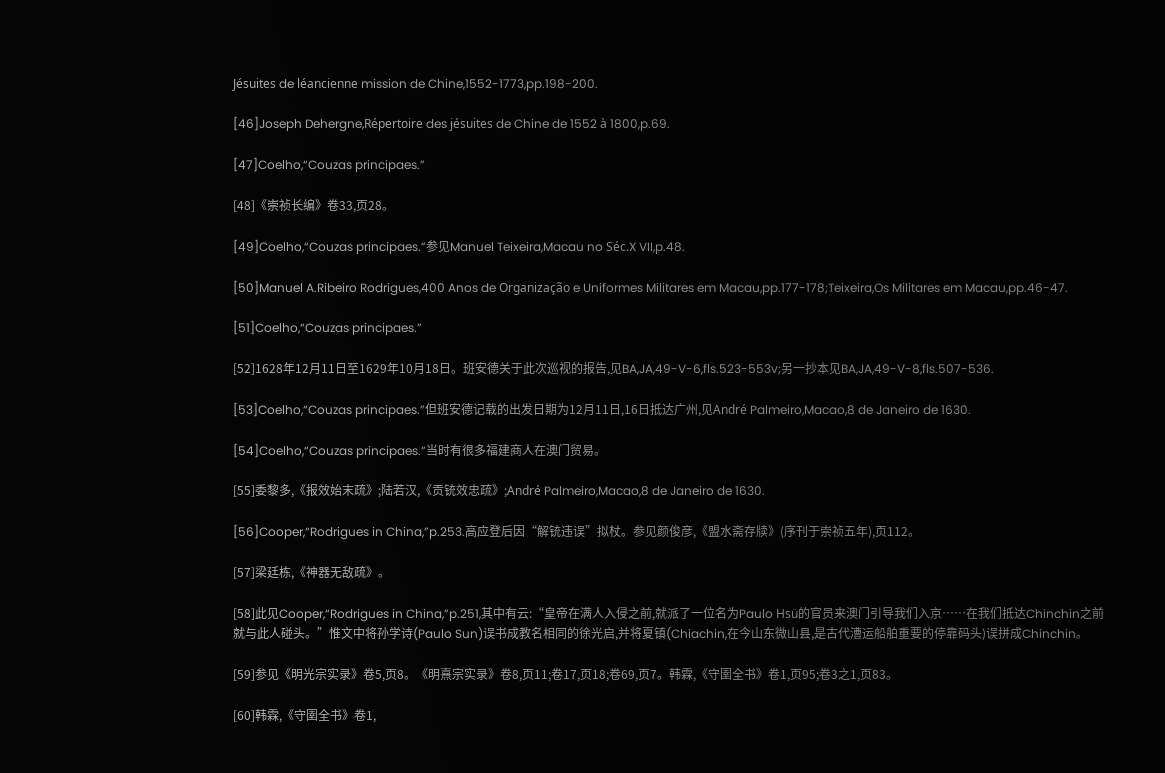Jésuites de léancienne mission de Chine,1552-1773,pp.198-200.

[46]Joseph Dehergne,Répertoire des jésuites de Chine de 1552 à 1800,p.69.

[47]Coelho,“Couzas principaes.”

[48]《崇祯长编》卷33,页28。

[49]Coelho,“Couzas principaes.”参见Manuel Teixeira,Macau no Séc.X VII,p.48.

[50]Manuel A.Ribeiro Rodrigues,400 Anos de Organização e Uniformes Militares em Macau,pp.177-178;Teixeira,Os Militares em Macau,pp.46-47.

[51]Coelho,“Couzas principaes.”

[52]1628年12月11日至1629年10月18日。班安德关于此次巡视的报告,见BA,JA,49-V-6,fls.523-553v;另一抄本见BA,JA,49-V-8,fls.507-536.

[53]Coelho,“Couzas principaes.”但班安德记载的出发日期为12月11日,16日抵达广州,见André Palmeiro,Macao,8 de Janeiro de 1630.

[54]Coelho,“Couzas principaes.”当时有很多福建商人在澳门贸易。

[55]委黎多,《报效始末疏》;陆若汉,《贡铳效忠疏》;André Palmeiro,Macao,8 de Janeiro de 1630.

[56]Cooper,“Rodrigues in China,”p.253.高应登后因“解铳违误”拟杖。参见颜俊彦,《盟水斋存牍》(序刊于崇祯五年),页112。

[57]梁廷栋,《神器无敌疏》。

[58]此见Cooper,“Rodrigues in China,”p.251,其中有云:“皇帝在满人入侵之前,就派了一位名为Paulo Hsü的官员来澳门引导我们入京……在我们抵达Chinchin之前就与此人碰头。”惟文中将孙学诗(Paulo Sun)误书成教名相同的徐光启,并将夏镇(Chiachin,在今山东微山县,是古代漕运船舶重要的停靠码头)误拼成Chinchin。

[59]参见《明光宗实录》卷5,页8。《明熹宗实录》卷8,页11;卷17,页18;卷69,页7。韩霖,《守圉全书》卷1,页95;卷3之1,页83。

[60]韩霖,《守圉全书》卷1,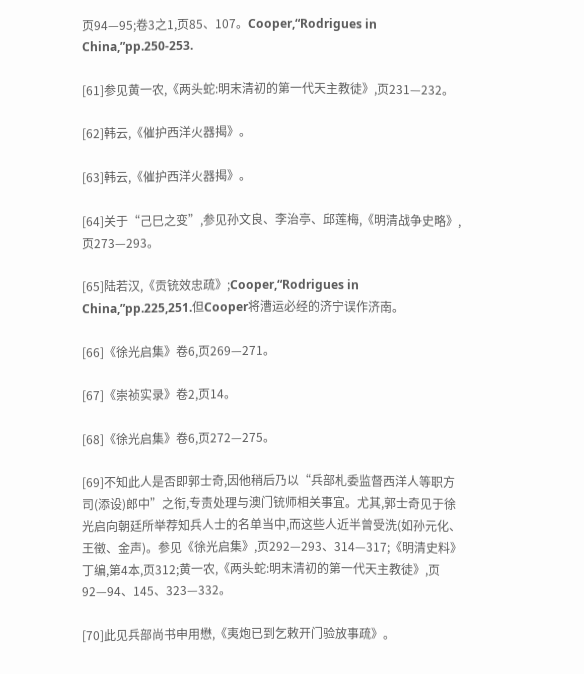页94—95;卷3之1,页85、107。Cooper,“Rodrigues in China,”pp.250-253.

[61]参见黄一农,《两头蛇:明末清初的第一代天主教徒》,页231—232。

[62]韩云,《催护西洋火器揭》。

[63]韩云,《催护西洋火器揭》。

[64]关于“己巳之变”,参见孙文良、李治亭、邱莲梅,《明清战争史略》,页273—293。

[65]陆若汉,《贡铳效忠疏》;Cooper,“Rodrigues in China,”pp.225,251.但Cooper将漕运必经的济宁误作济南。

[66]《徐光启集》卷6,页269—271。

[67]《崇祯实录》卷2,页14。

[68]《徐光启集》卷6,页272—275。

[69]不知此人是否即郭士奇,因他稍后乃以“兵部札委监督西洋人等职方司(添设)郎中”之衔,专责处理与澳门铳师相关事宜。尤其,郭士奇见于徐光启向朝廷所举荐知兵人士的名单当中,而这些人近半曾受洗(如孙元化、王徵、金声)。参见《徐光启集》,页292—293、314—317;《明清史料》丁编,第4本,页312;黄一农,《两头蛇:明末清初的第一代天主教徒》,页92—94、145、323—332。

[70]此见兵部尚书申用懋,《夷炮已到乞敕开门验放事疏》。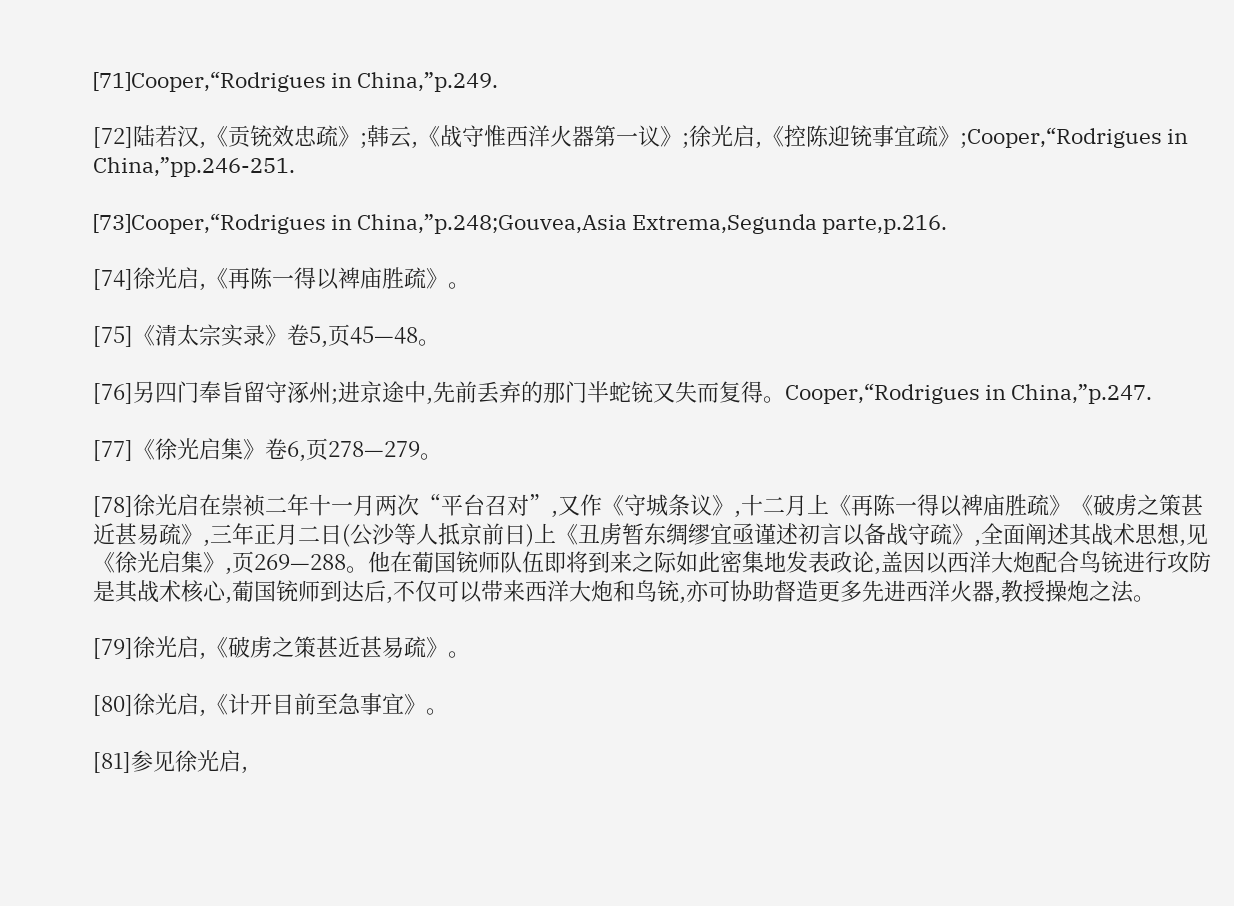[71]Cooper,“Rodrigues in China,”p.249.

[72]陆若汉,《贡铳效忠疏》;韩云,《战守惟西洋火器第一议》;徐光启,《控陈迎铳事宜疏》;Cooper,“Rodrigues in China,”pp.246-251.

[73]Cooper,“Rodrigues in China,”p.248;Gouvea,Asia Extrema,Segunda parte,p.216.

[74]徐光启,《再陈一得以裨庙胜疏》。

[75]《清太宗实录》卷5,页45—48。

[76]另四门奉旨留守涿州;进京途中,先前丢弃的那门半蛇铳又失而复得。Cooper,“Rodrigues in China,”p.247.

[77]《徐光启集》卷6,页278—279。

[78]徐光启在崇祯二年十一月两次“平台召对”,又作《守城条议》,十二月上《再陈一得以裨庙胜疏》《破虏之策甚近甚易疏》,三年正月二日(公沙等人抵京前日)上《丑虏暂东绸缪宜亟谨述初言以备战守疏》,全面阐述其战术思想,见《徐光启集》,页269—288。他在葡国铳师队伍即将到来之际如此密集地发表政论,盖因以西洋大炮配合鸟铳进行攻防是其战术核心,葡国铳师到达后,不仅可以带来西洋大炮和鸟铳,亦可协助督造更多先进西洋火器,教授操炮之法。

[79]徐光启,《破虏之策甚近甚易疏》。

[80]徐光启,《计开目前至急事宜》。

[81]参见徐光启,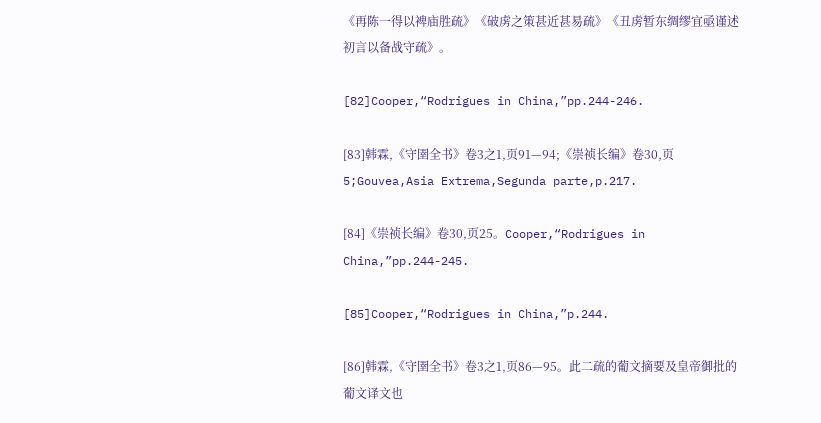《再陈一得以裨庙胜疏》《破虏之策甚近甚易疏》《丑虏暂东绸缪宜亟谨述初言以备战守疏》。

[82]Cooper,“Rodrigues in China,”pp.244-246.

[83]韩霖,《守圉全书》卷3之1,页91—94;《崇祯长编》卷30,页5;Gouvea,Asia Extrema,Segunda parte,p.217.

[84]《崇祯长编》卷30,页25。Cooper,“Rodrigues in China,”pp.244-245.

[85]Cooper,“Rodrigues in China,”p.244.

[86]韩霖,《守圉全书》卷3之1,页86—95。此二疏的葡文摘要及皇帝御批的葡文译文也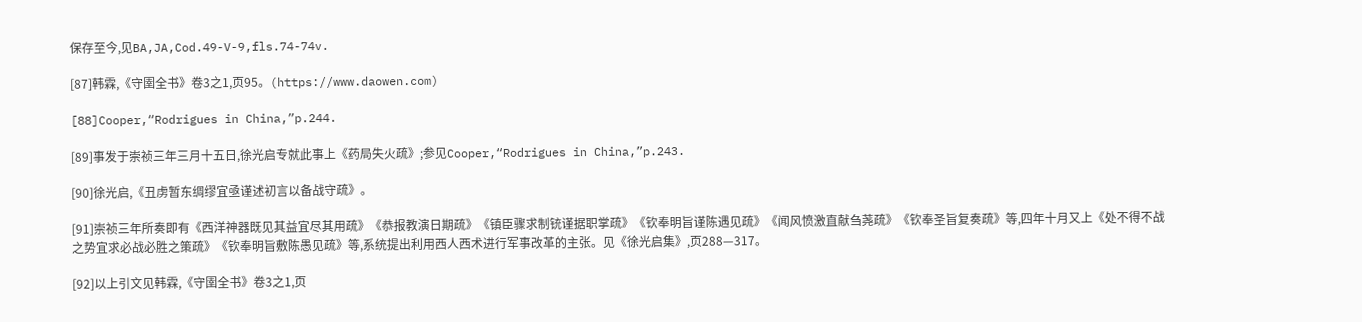保存至今,见BA,JA,Cod.49-V-9,fls.74-74v.

[87]韩霖,《守圉全书》卷3之1,页95。(https://www.daowen.com)

[88]Cooper,“Rodrigues in China,”p.244.

[89]事发于崇祯三年三月十五日,徐光启专就此事上《药局失火疏》;参见Cooper,“Rodrigues in China,”p.243.

[90]徐光启,《丑虏暂东绸缪宜亟谨述初言以备战守疏》。

[91]崇祯三年所奏即有《西洋神器既见其益宜尽其用疏》《恭报教演日期疏》《镇臣骤求制铳谨据职掌疏》《钦奉明旨谨陈遇见疏》《闻风愤激直献刍荛疏》《钦奉圣旨复奏疏》等,四年十月又上《处不得不战之势宜求必战必胜之策疏》《钦奉明旨敷陈愚见疏》等,系统提出利用西人西术进行军事改革的主张。见《徐光启集》,页288—317。

[92]以上引文见韩霖,《守圉全书》卷3之1,页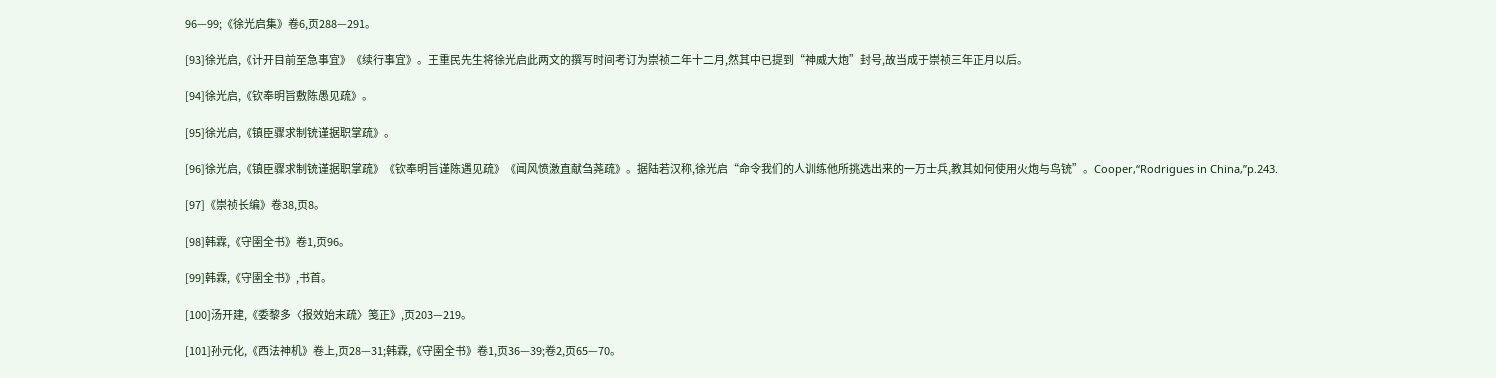96—99;《徐光启集》卷6,页288—291。

[93]徐光启,《计开目前至急事宜》《续行事宜》。王重民先生将徐光启此两文的撰写时间考订为崇祯二年十二月,然其中已提到“神威大炮”封号,故当成于崇祯三年正月以后。

[94]徐光启,《钦奉明旨敷陈愚见疏》。

[95]徐光启,《镇臣骤求制铳谨据职掌疏》。

[96]徐光启,《镇臣骤求制铳谨据职掌疏》《钦奉明旨谨陈遇见疏》《闻风愤激直献刍荛疏》。据陆若汉称,徐光启“命令我们的人训练他所挑选出来的一万士兵,教其如何使用火炮与鸟铳”。Cooper,“Rodrigues in China,”p.243.

[97]《崇祯长编》卷38,页8。

[98]韩霖,《守圉全书》卷1,页96。

[99]韩霖,《守圉全书》,书首。

[100]汤开建,《委黎多〈报效始末疏〉笺正》,页203—219。

[101]孙元化,《西法神机》卷上,页28—31;韩霖,《守圉全书》卷1,页36—39;卷2,页65—70。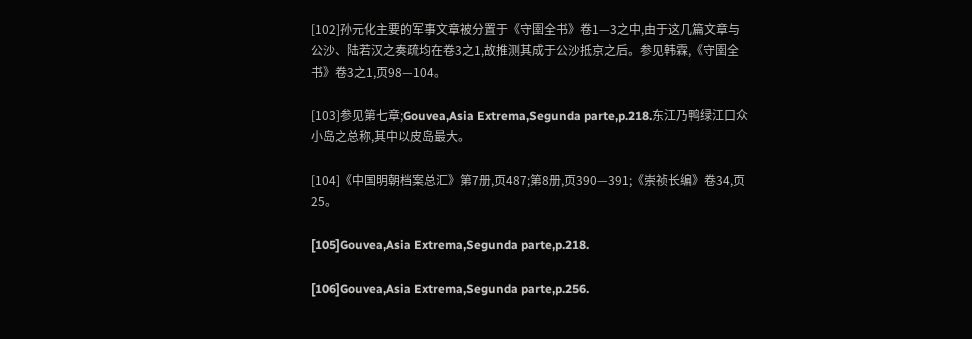[102]孙元化主要的军事文章被分置于《守圉全书》卷1—3之中,由于这几篇文章与公沙、陆若汉之奏疏均在卷3之1,故推测其成于公沙抵京之后。参见韩霖,《守圉全书》卷3之1,页98—104。

[103]参见第七章;Gouvea,Asia Extrema,Segunda parte,p.218.东江乃鸭绿江口众小岛之总称,其中以皮岛最大。

[104]《中国明朝档案总汇》第7册,页487;第8册,页390—391;《崇祯长编》卷34,页25。

[105]Gouvea,Asia Extrema,Segunda parte,p.218.

[106]Gouvea,Asia Extrema,Segunda parte,p.256.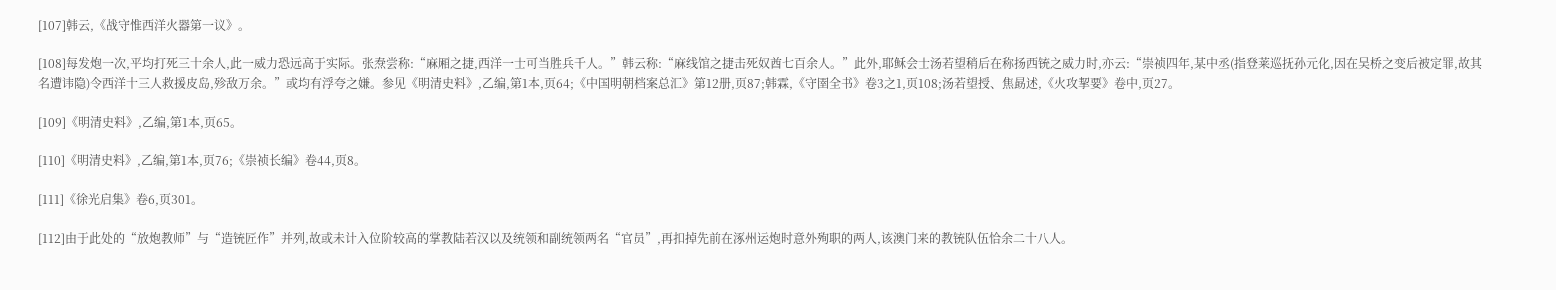[107]韩云,《战守惟西洋火器第一议》。

[108]每发炮一次,平均打死三十余人,此一威力恐远高于实际。张焘尝称:“麻厢之捷,西洋一士可当胜兵千人。”韩云称:“麻线馆之捷击死奴酋七百余人。”此外,耶稣会士汤若望稍后在称扬西铳之威力时,亦云:“崇祯四年,某中丞(指登莱巡抚孙元化,因在吴桥之变后被定罪,故其名遭讳隐)令西洋十三人救援皮岛,殄敌万余。”或均有浮夸之嫌。参见《明清史料》,乙编,第1本,页64;《中国明朝档案总汇》第12册,页87;韩霖,《守圉全书》卷3之1,页108;汤若望授、焦勗述,《火攻挈要》卷中,页27。

[109]《明清史料》,乙编,第1本,页65。

[110]《明清史料》,乙编,第1本,页76;《崇祯长编》卷44,页8。

[111]《徐光启集》卷6,页301。

[112]由于此处的“放炮教师”与“造铳匠作”并列,故或未计入位阶较高的掌教陆若汉以及统领和副统领两名“官员”,再扣掉先前在涿州运炮时意外殉职的两人,该澳门来的教铳队伍恰余二十八人。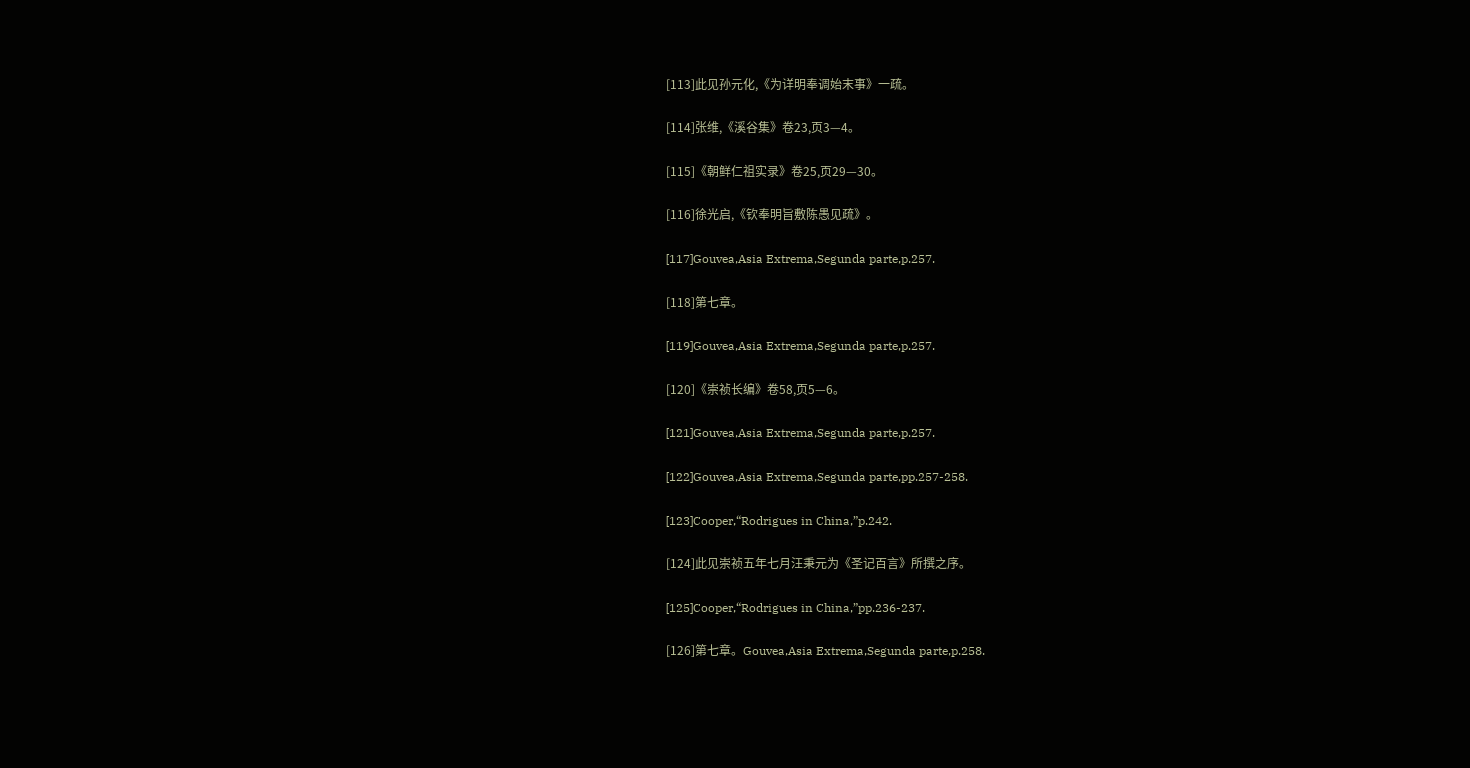[113]此见孙元化,《为详明奉调始末事》一疏。

[114]张维,《溪谷集》卷23,页3—4。

[115]《朝鲜仁祖实录》卷25,页29—30。

[116]徐光启,《钦奉明旨敷陈愚见疏》。

[117]Gouvea,Asia Extrema,Segunda parte,p.257.

[118]第七章。

[119]Gouvea,Asia Extrema,Segunda parte,p.257.

[120]《崇祯长编》卷58,页5—6。

[121]Gouvea,Asia Extrema,Segunda parte,p.257.

[122]Gouvea,Asia Extrema,Segunda parte,pp.257-258.

[123]Cooper,“Rodrigues in China,”p.242.

[124]此见崇祯五年七月汪秉元为《圣记百言》所撰之序。

[125]Cooper,“Rodrigues in China,”pp.236-237.

[126]第七章。Gouvea,Asia Extrema,Segunda parte,p.258.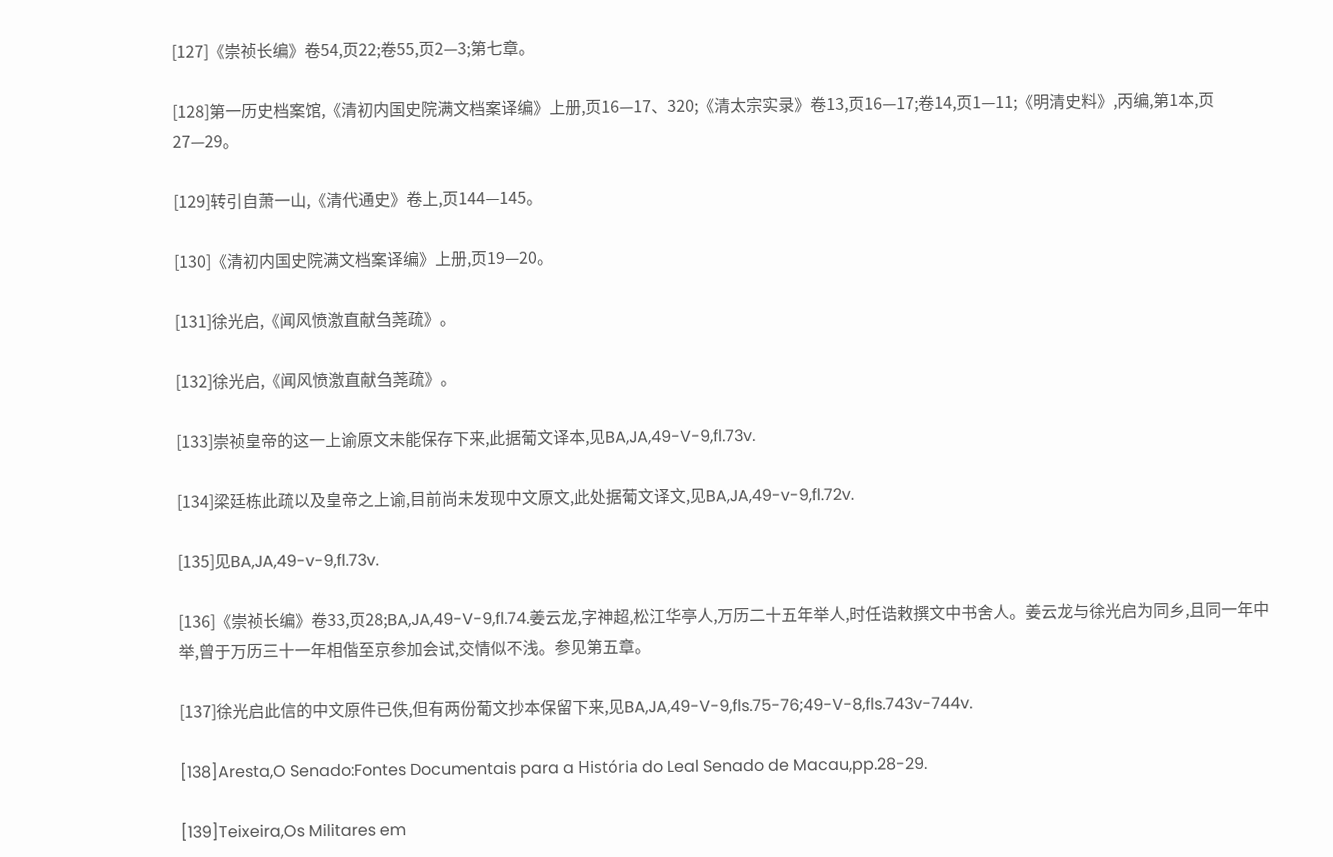[127]《崇祯长编》卷54,页22;卷55,页2—3;第七章。

[128]第一历史档案馆,《清初内国史院满文档案译编》上册,页16—17、320;《清太宗实录》卷13,页16—17;卷14,页1—11;《明清史料》,丙编,第1本,页27—29。

[129]转引自萧一山,《清代通史》卷上,页144—145。

[130]《清初内国史院满文档案译编》上册,页19—20。

[131]徐光启,《闻风愤激直献刍荛疏》。

[132]徐光启,《闻风愤激直献刍荛疏》。

[133]崇祯皇帝的这一上谕原文未能保存下来,此据葡文译本,见BA,JA,49-V-9,fl.73v.

[134]梁廷栋此疏以及皇帝之上谕,目前尚未发现中文原文,此处据葡文译文,见BA,JA,49-v-9,fl.72v.

[135]见BA,JA,49-v-9,fl.73v.

[136]《崇祯长编》卷33,页28;BA,JA,49-V-9,fl.74.姜云龙,字神超,松江华亭人,万历二十五年举人,时任诰敕撰文中书舍人。姜云龙与徐光启为同乡,且同一年中举,曾于万历三十一年相偕至京参加会试,交情似不浅。参见第五章。

[137]徐光启此信的中文原件已佚,但有两份葡文抄本保留下来,见BA,JA,49-V-9,fls.75-76;49-V-8,fls.743v-744v.

[138]Aresta,O Senado:Fontes Documentais para a História do Leal Senado de Macau,pp.28-29.

[139]Teixeira,Os Militares em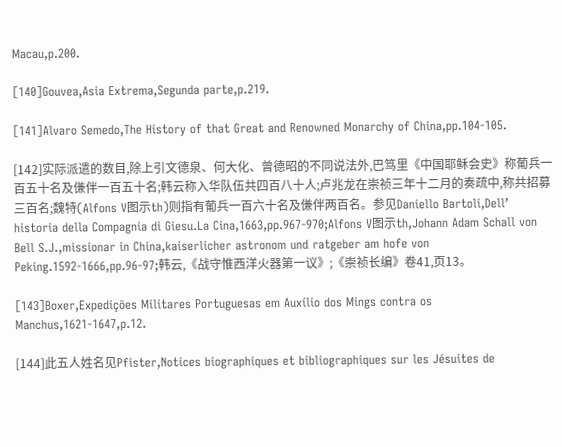Macau,p.200.

[140]Gouvea,Asia Extrema,Segunda parte,p.219.

[141]Alvaro Semedo,The History of that Great and Renowned Monarchy of China,pp.104-105.

[142]实际派遣的数目,除上引文德泉、何大化、曾德昭的不同说法外,巴笃里《中国耶稣会史》称葡兵一百五十名及傔伴一百五十名;韩云称入华队伍共四百八十人;卢兆龙在崇祯三年十二月的奏疏中,称共招募三百名;魏特(Alfons V图示th)则指有葡兵一百六十名及傔伴两百名。参见Daniello Bartoli,Dell’ historia della Compagnia di Giesu.La Cina,1663,pp.967-970;Alfons V图示th,Johann Adam Schall von Bell S.J.,missionar in China,kaiserlicher astronom und ratgeber am hofe von Peking.1592-1666,pp.96-97;韩云,《战守惟西洋火器第一议》;《崇祯长编》卷41,页13。

[143]Boxer,Expediçōes Militares Portuguesas em Auxílio dos Mings contra os Manchus,1621-1647,p.12.

[144]此五人姓名见Pfister,Notices biographiques et bibliographiques sur les Jésuites de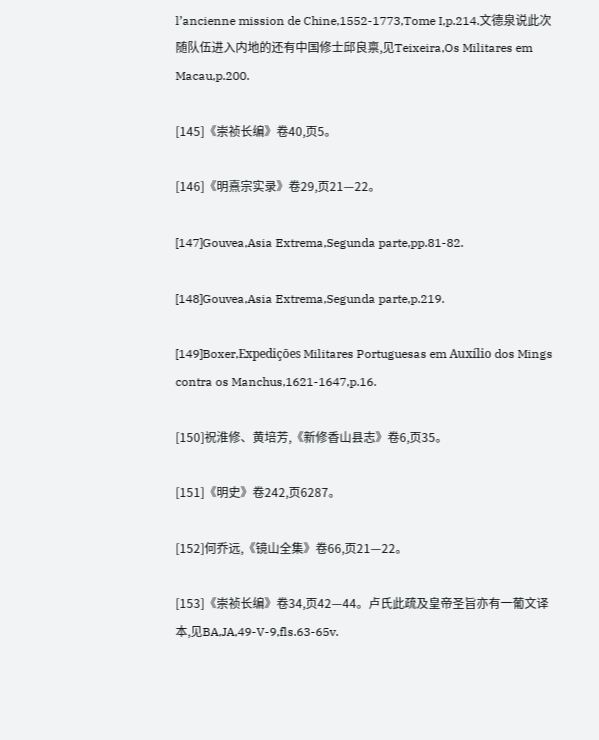l’ancienne mission de Chine,1552-1773,Tome I,p.214.文德泉说此次随队伍进入内地的还有中国修士邱良禀,见Teixeira,Os Militares em Macau,p.200.

[145]《崇祯长编》卷40,页5。

[146]《明熹宗实录》卷29,页21—22。

[147]Gouvea,Asia Extrema,Segunda parte,pp.81-82.

[148]Gouvea,Asia Extrema,Segunda parte,p.219.

[149]Boxer,Expediçōes Militares Portuguesas em Auxílio dos Mings contra os Manchus,1621-1647,p.16.

[150]祝淮修、黄培芳,《新修香山县志》卷6,页35。

[151]《明史》卷242,页6287。

[152]何乔远,《镜山全集》卷66,页21—22。

[153]《崇祯长编》卷34,页42—44。卢氏此疏及皇帝圣旨亦有一葡文译本,见BA,JA,49-V-9,fls.63-65v.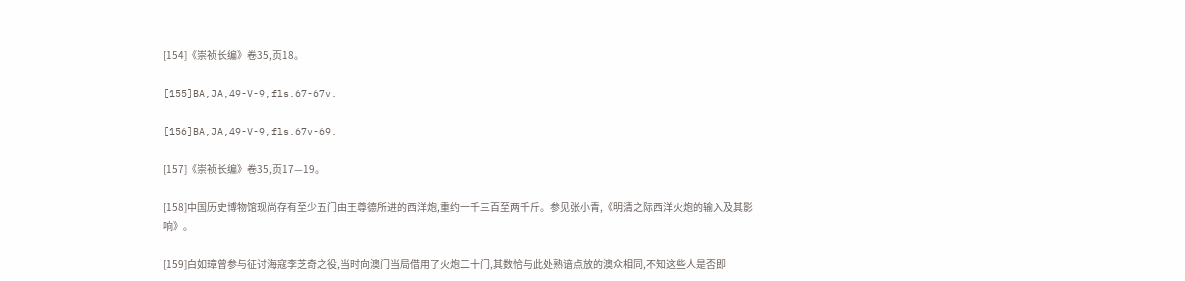[154]《崇祯长编》卷35,页18。

[155]BA,JA,49-V-9,fls.67-67v.

[156]BA,JA,49-V-9,fls.67v-69.

[157]《崇祯长编》卷35,页17—19。

[158]中国历史博物馆现尚存有至少五门由王尊德所进的西洋炮,重约一千三百至两千斤。参见张小青,《明清之际西洋火炮的输入及其影响》。

[159]白如璋曾参与征讨海寇李芝奇之役,当时向澳门当局借用了火炮二十门,其数恰与此处熟谙点放的澳众相同,不知这些人是否即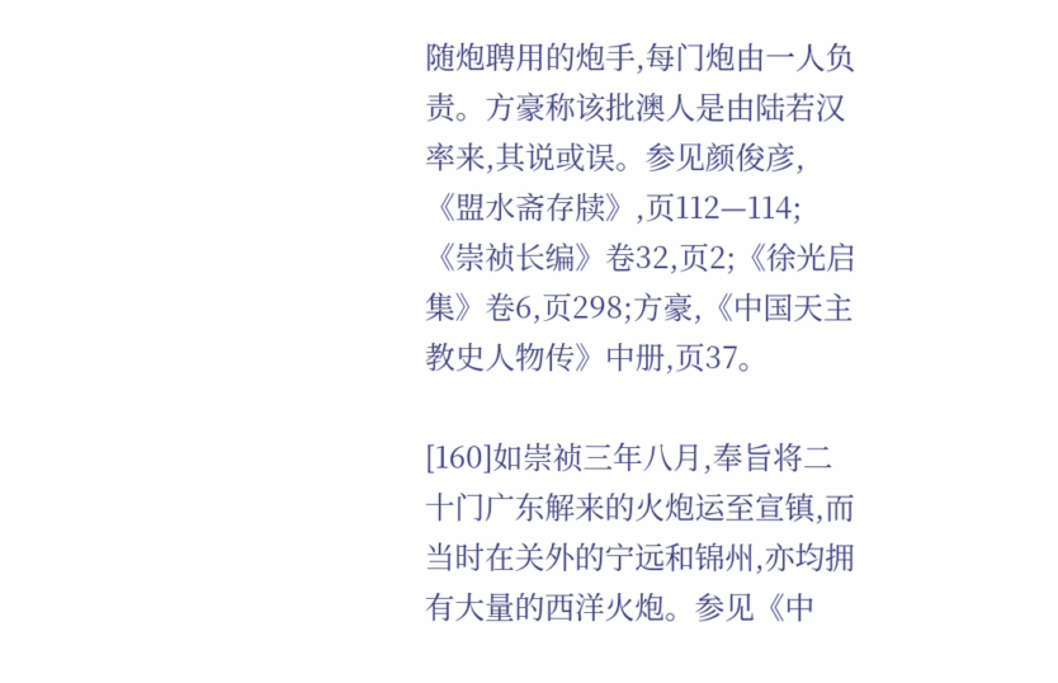随炮聘用的炮手,每门炮由一人负责。方豪称该批澳人是由陆若汉率来,其说或误。参见颜俊彦,《盟水斋存牍》,页112—114;《崇祯长编》卷32,页2;《徐光启集》卷6,页298;方豪,《中国天主教史人物传》中册,页37。

[160]如崇祯三年八月,奉旨将二十门广东解来的火炮运至宣镇,而当时在关外的宁远和锦州,亦均拥有大量的西洋火炮。参见《中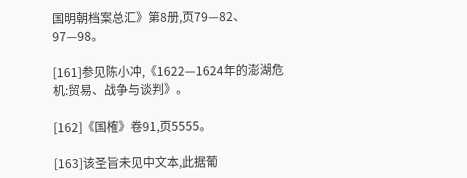国明朝档案总汇》第8册,页79—82、97—98。

[161]参见陈小冲,《1622—1624年的澎湖危机:贸易、战争与谈判》。

[162]《国榷》卷91,页5555。

[163]该圣旨未见中文本,此据葡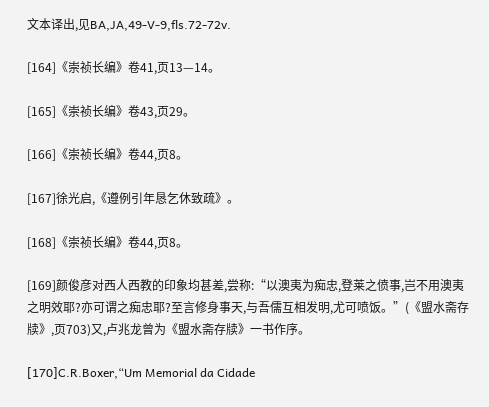文本译出,见BA,JA,49-V-9,fls.72-72v.

[164]《崇祯长编》卷41,页13—14。

[165]《崇祯长编》卷43,页29。

[166]《崇祯长编》卷44,页8。

[167]徐光启,《遵例引年恳乞休致疏》。

[168]《崇祯长编》卷44,页8。

[169]颜俊彦对西人西教的印象均甚差,尝称:“以澳夷为痴忠,登莱之偾事,岂不用澳夷之明效耶?亦可谓之痴忠耶?至言修身事天,与吾儒互相发明,尤可喷饭。”(《盟水斋存牍》,页703)又,卢兆龙曾为《盟水斋存牍》一书作序。

[170]C.R.Boxer,“Um Memorial da Cidade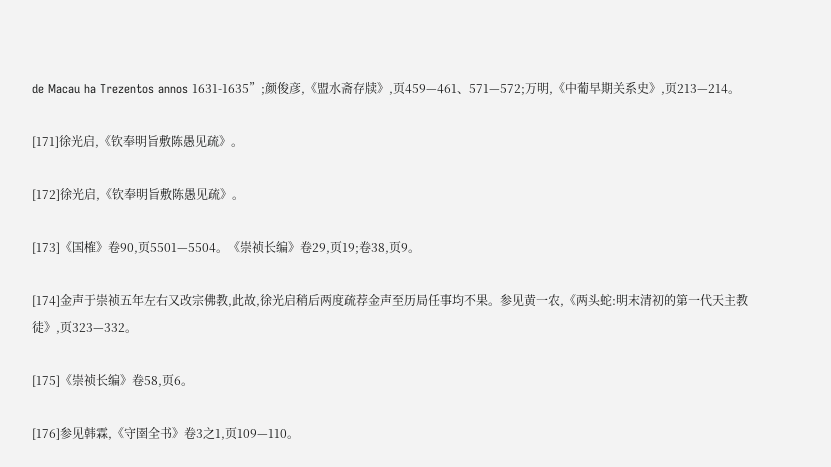de Macau ha Trezentos annos 1631-1635”;颜俊彦,《盟水斋存牍》,页459—461、571—572;万明,《中葡早期关系史》,页213—214。

[171]徐光启,《钦奉明旨敷陈愚见疏》。

[172]徐光启,《钦奉明旨敷陈愚见疏》。

[173]《国榷》卷90,页5501—5504。《崇祯长编》卷29,页19;卷38,页9。

[174]金声于崇祯五年左右又改宗佛教,此故,徐光启稍后两度疏荐金声至历局任事均不果。参见黄一农,《两头蛇:明末清初的第一代天主教徒》,页323—332。

[175]《崇祯长编》卷58,页6。

[176]参见韩霖,《守圉全书》卷3之1,页109—110。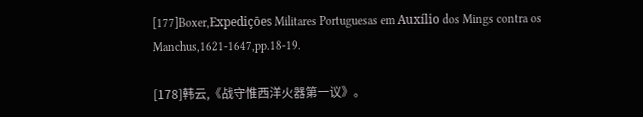[177]Boxer,Expediçōes Militares Portuguesas em Auxílio dos Mings contra os Manchus,1621-1647,pp.18-19.

[178]韩云,《战守惟西洋火器第一议》。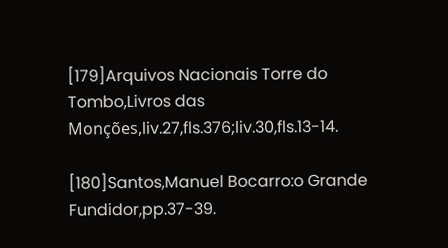[179]Arquivos Nacionais Torre do Tombo,Livros das Monções,liv.27,fls.376;liv.30,fls.13-14.

[180]Santos,Manuel Bocarro:o Grande Fundidor,pp.37-39.